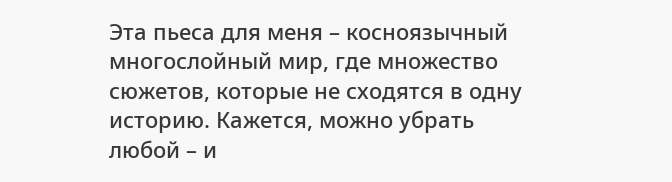Эта пьеса для меня – косноязычный многослойный мир, где множество сюжетов, которые не сходятся в одну историю. Кажется, можно убрать любой – и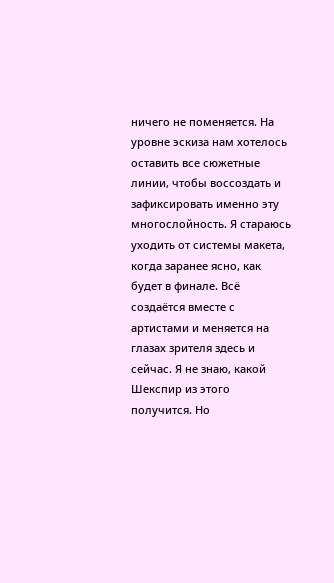ничего не поменяется. На уровне эскиза нам хотелось оставить все сюжетные линии, чтобы воссоздать и зафиксировать именно эту многослойность. Я стараюсь уходить от системы макета, когда заранее ясно, как будет в финале. Всё создаётся вместе с артистами и меняется на глазах зрителя здесь и сейчас. Я не знаю, какой Шекспир из этого получится. Но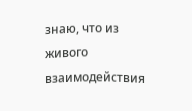знаю, что из живого взаимодействия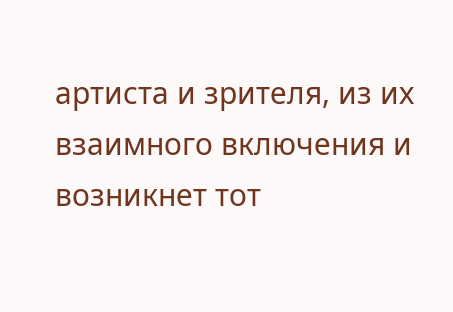артиста и зрителя, из их взаимного включения и возникнет тот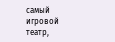самый игровой театр,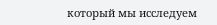который мы исследуем